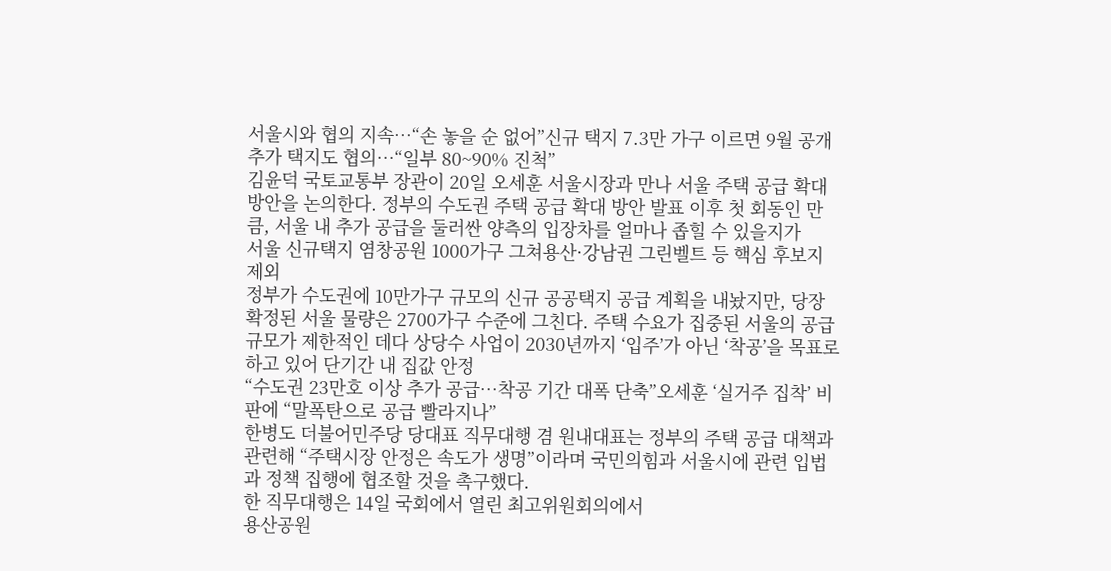서울시와 협의 지속…“손 놓을 순 없어”신규 택지 7.3만 가구 이르면 9월 공개추가 택지도 협의…“일부 80~90% 진척”
김윤덕 국토교통부 장관이 20일 오세훈 서울시장과 만나 서울 주택 공급 확대 방안을 논의한다. 정부의 수도권 주택 공급 확대 방안 발표 이후 첫 회동인 만큼, 서울 내 추가 공급을 둘러싼 양측의 입장차를 얼마나 좁힐 수 있을지가
서울 신규택지 염창공원 1000가구 그쳐용산·강남권 그린벨트 등 핵심 후보지 제외
정부가 수도권에 10만가구 규모의 신규 공공택지 공급 계획을 내놨지만, 당장 확정된 서울 물량은 2700가구 수준에 그친다. 주택 수요가 집중된 서울의 공급 규모가 제한적인 데다 상당수 사업이 2030년까지 ‘입주’가 아닌 ‘착공’을 목표로 하고 있어 단기간 내 집값 안정
“수도권 23만호 이상 추가 공급…착공 기간 대폭 단축”오세훈 ‘실거주 집착’ 비판에 “말폭탄으로 공급 빨라지나”
한병도 더불어민주당 당대표 직무대행 겸 원내대표는 정부의 주택 공급 대책과 관련해 “주택시장 안정은 속도가 생명”이라며 국민의힘과 서울시에 관련 입법과 정책 집행에 협조할 것을 촉구했다.
한 직무대행은 14일 국회에서 열린 최고위원회의에서
용산공원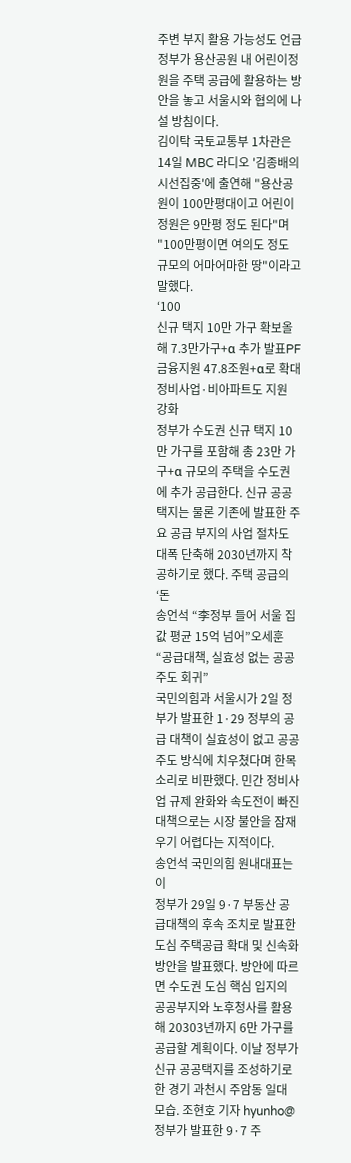주변 부지 활용 가능성도 언급
정부가 용산공원 내 어린이정원을 주택 공급에 활용하는 방안을 놓고 서울시와 협의에 나설 방침이다.
김이탁 국토교통부 1차관은 14일 MBC 라디오 '김종배의 시선집중'에 출연해 "용산공원이 100만평대이고 어린이정원은 9만평 정도 된다"며 "100만평이면 여의도 정도 규모의 어마어마한 땅"이라고 말했다.
‘100
신규 택지 10만 가구 확보올해 7.3만가구+α 추가 발표PF 금융지원 47.8조원+α로 확대정비사업·비아파트도 지원 강화
정부가 수도권 신규 택지 10만 가구를 포함해 총 23만 가구+α 규모의 주택을 수도권에 추가 공급한다. 신규 공공택지는 물론 기존에 발표한 주요 공급 부지의 사업 절차도 대폭 단축해 2030년까지 착공하기로 했다. 주택 공급의 ‘돈
송언석 “李정부 들어 서울 집값 평균 15억 넘어”오세훈 “공급대책, 실효성 없는 공공주도 회귀”
국민의힘과 서울시가 2일 정부가 발표한 1·29 정부의 공급 대책이 실효성이 없고 공공주도 방식에 치우쳤다며 한목소리로 비판했다. 민간 정비사업 규제 완화와 속도전이 빠진 대책으로는 시장 불안을 잠재우기 어렵다는 지적이다.
송언석 국민의힘 원내대표는 이
정부가 29일 9·7 부동산 공급대책의 후속 조치로 발표한 도심 주택공급 확대 및 신속화 방안을 발표했다. 방안에 따르면 수도권 도심 핵심 입지의 공공부지와 노후청사를 활용해 20303년까지 6만 가구를 공급할 계획이다. 이날 정부가 신규 공공택지를 조성하기로 한 경기 과천시 주암동 일대 모습. 조현호 기자 hyunho@
정부가 발표한 9·7 주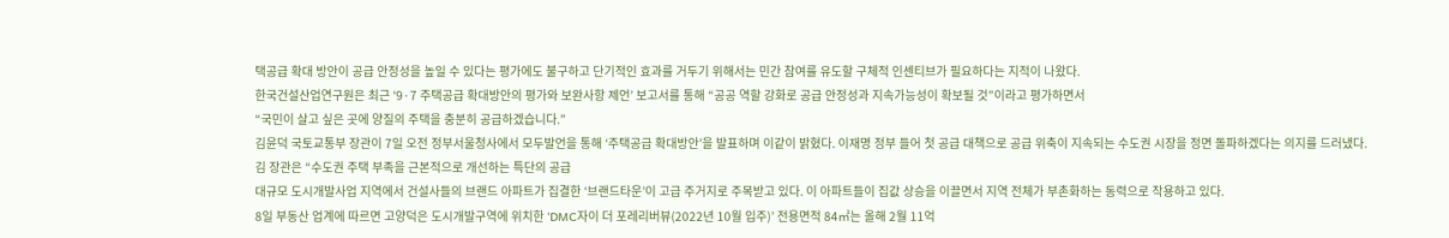택공급 확대 방안이 공급 안정성을 높일 수 있다는 평가에도 불구하고 단기적인 효과를 거두기 위해서는 민간 참여를 유도할 구체적 인센티브가 필요하다는 지적이 나왔다.
한국건설산업연구원은 최근 ‘9·7 주택공급 확대방안의 평가와 보완사항 제언’ 보고서를 통해 “공공 역할 강화로 공급 안정성과 지속가능성이 확보될 것”이라고 평가하면서
“국민이 살고 싶은 곳에 양질의 주택을 충분히 공급하겠습니다.”
김윤덕 국토교통부 장관이 7일 오전 정부서울청사에서 모두발언을 통해 ‘주택공급 확대방안’을 발표하며 이같이 밝혔다. 이재명 정부 들어 첫 공급 대책으로 공급 위축이 지속되는 수도권 시장을 정면 돌파하겠다는 의지를 드러냈다.
김 장관은 “수도권 주택 부족을 근본적으로 개선하는 특단의 공급
대규모 도시개발사업 지역에서 건설사들의 브랜드 아파트가 집결한 ‘브랜드타운’이 고급 주거지로 주목받고 있다. 이 아파트들이 집값 상승을 이끌면서 지역 전체가 부촌화하는 동력으로 작용하고 있다.
8일 부동산 업계에 따르면 고양덕은 도시개발구역에 위치한 ‘DMC자이 더 포레리버뷰(2022년 10월 입주)’ 전용면적 84㎡는 올해 2월 11억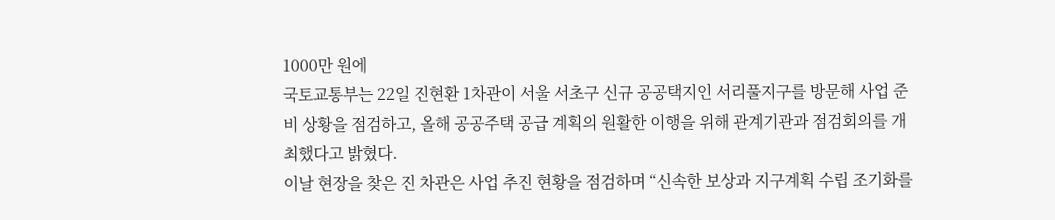1000만 원에
국토교통부는 22일 진현환 1차관이 서울 서초구 신규 공공택지인 서리풀지구를 방문해 사업 준비 상황을 점검하고, 올해 공공주택 공급 계획의 원활한 이행을 위해 관계기관과 점검회의를 개최했다고 밝혔다.
이날 현장을 찾은 진 차관은 사업 추진 현황을 점검하며 “신속한 보상과 지구계획 수립 조기화를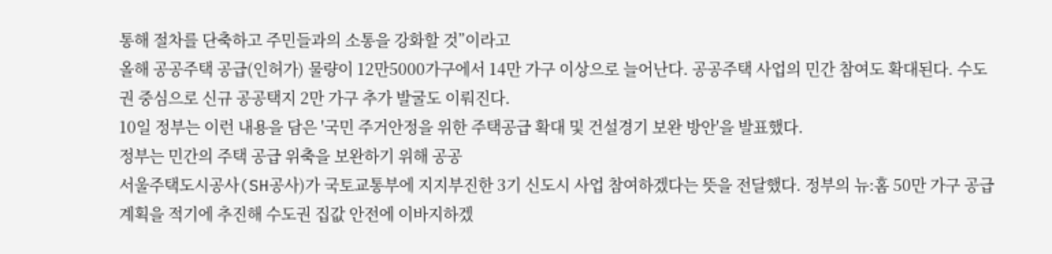통해 절차를 단축하고 주민들과의 소통을 강화할 것”이라고
올해 공공주택 공급(인허가) 물량이 12만5000가구에서 14만 가구 이상으로 늘어난다. 공공주택 사업의 민간 참여도 확대된다. 수도권 중심으로 신규 공공택지 2만 가구 추가 발굴도 이뤄진다.
10일 정부는 이런 내용을 담은 '국민 주거안정을 위한 주택공급 확대 및 건설경기 보완 방안'을 발표했다.
정부는 민간의 주택 공급 위축을 보완하기 위해 공공
서울주택도시공사(SH공사)가 국토교통부에 지지부진한 3기 신도시 사업 참여하겠다는 뜻을 전달했다. 정부의 뉴:홈 50만 가구 공급계획을 적기에 추진해 수도권 집값 안전에 이바지하겠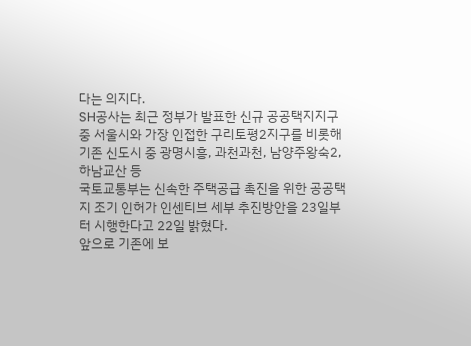다는 의지다.
SH공사는 최근 정부가 발표한 신규 공공택지지구 중 서울시와 가장 인접한 구리토평2지구를 비롯해 기존 신도시 중 광명시흥, 과천과천, 남양주왕숙2, 하남교산 등
국토교통부는 신속한 주택공급 촉진을 위한 공공택지 조기 인허가 인센티브 세부 추진방안을 23일부터 시행한다고 22일 밝혔다.
앞으로 기존에 보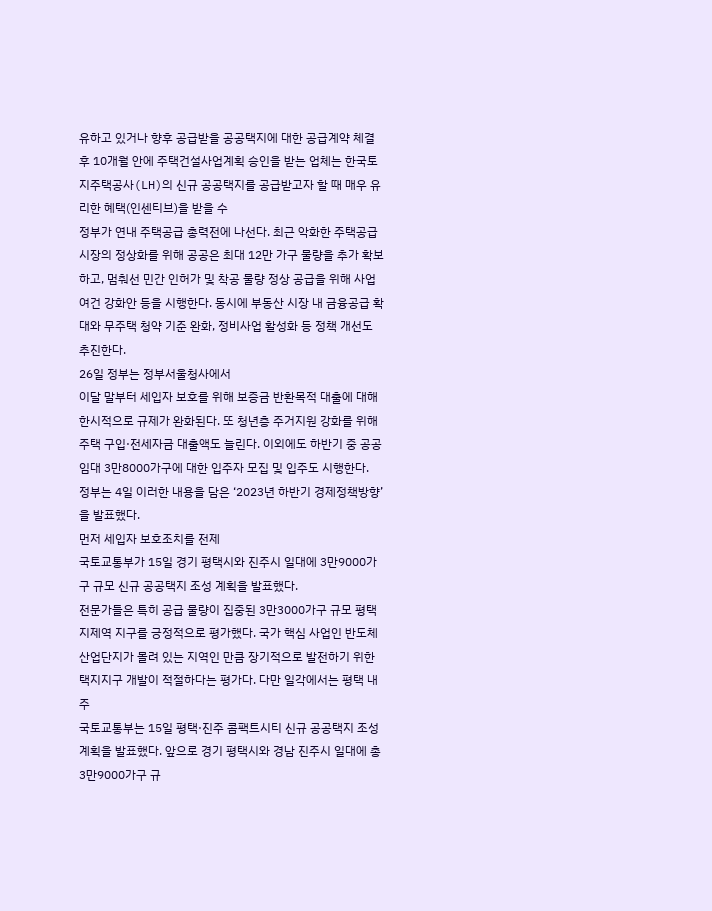유하고 있거나 향후 공급받을 공공택지에 대한 공급계약 체결 후 10개월 안에 주택건설사업계획 승인을 받는 업체는 한국토지주택공사(LH)의 신규 공공택지를 공급받고자 할 때 매우 유리한 혜택(인센티브)을 받을 수
정부가 연내 주택공급 총력전에 나선다. 최근 악화한 주택공급 시장의 정상화를 위해 공공은 최대 12만 가구 물량을 추가 확보하고, 멈춰선 민간 인허가 및 착공 물량 정상 공급을 위해 사업 여건 강화안 등을 시행한다. 동시에 부동산 시장 내 금융공급 확대와 무주택 청약 기준 완화, 정비사업 활성화 등 정책 개선도 추진한다.
26일 정부는 정부서울청사에서
이달 말부터 세입자 보호를 위해 보증금 반환목적 대출에 대해 한시적으로 규제가 완화된다. 또 청년층 주거지원 강화를 위해 주택 구입·전세자금 대출액도 늘린다. 이외에도 하반기 중 공공임대 3만8000가구에 대한 입주자 모집 및 입주도 시행한다.
정부는 4일 이러한 내용을 담은 ‘2023년 하반기 경제정책방향’을 발표했다.
먼저 세입자 보호조치를 전제
국토교통부가 15일 경기 평택시와 진주시 일대에 3만9000가구 규모 신규 공공택지 조성 계획을 발표했다.
전문가들은 특히 공급 물량이 집중된 3만3000가구 규모 평택지제역 지구를 긍정적으로 평가했다. 국가 핵심 사업인 반도체 산업단지가 몰려 있는 지역인 만큼 장기적으로 발전하기 위한 택지지구 개발이 적절하다는 평가다. 다만 일각에서는 평택 내 주
국토교통부는 15일 평택·진주 콤팩트시티 신규 공공택지 조성 계획을 발표했다. 앞으로 경기 평택시와 경남 진주시 일대에 총 3만9000가구 규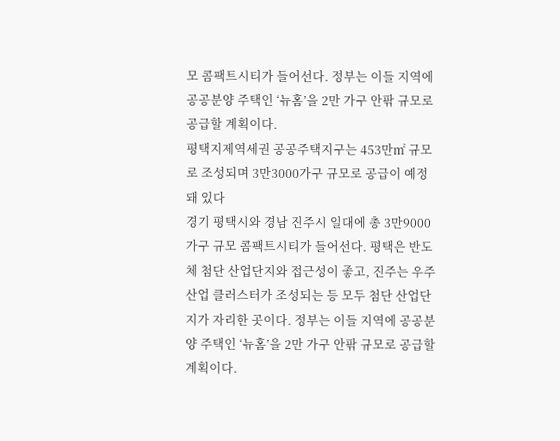모 콤팩트시티가 들어선다. 정부는 이들 지역에 공공분양 주택인 ‘뉴홈’을 2만 가구 안팎 규모로 공급할 계획이다.
평택지제역세권 공공주택지구는 453만㎡ 규모로 조성되며 3만3000가구 규모로 공급이 예정돼 있다
경기 평택시와 경남 진주시 일대에 총 3만9000가구 규모 콤팩트시티가 들어선다. 평택은 반도체 첨단 산업단지와 접근성이 좋고, 진주는 우주산업 클러스터가 조성되는 등 모두 첨단 산업단지가 자리한 곳이다. 정부는 이들 지역에 공공분양 주택인 ‘뉴홈’을 2만 가구 안팎 규모로 공급할 계획이다.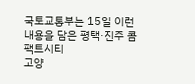국토교통부는 15일 이런 내용을 담은 평택·진주 콤팩트시티
고양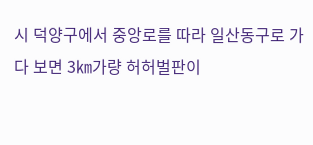시 덕양구에서 중앙로를 따라 일산동구로 가다 보면 3㎞가량 허허벌판이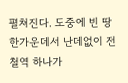펼쳐진다. 도중에 빈 땅 한가운데서 난데없이 전철역 하나가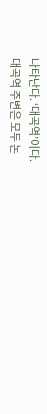나타난다. ‘대곡역’이다.
대곡역 주변은 모두 논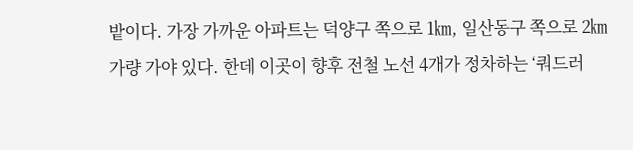밭이다. 가장 가까운 아파트는 덕양구 쪽으로 1㎞, 일산동구 쪽으로 2㎞가량 가야 있다. 한데 이곳이 향후 전철 노선 4개가 정차하는 ‘쿼드러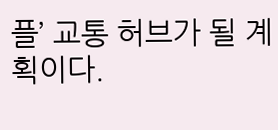플’ 교통 허브가 될 계획이다.